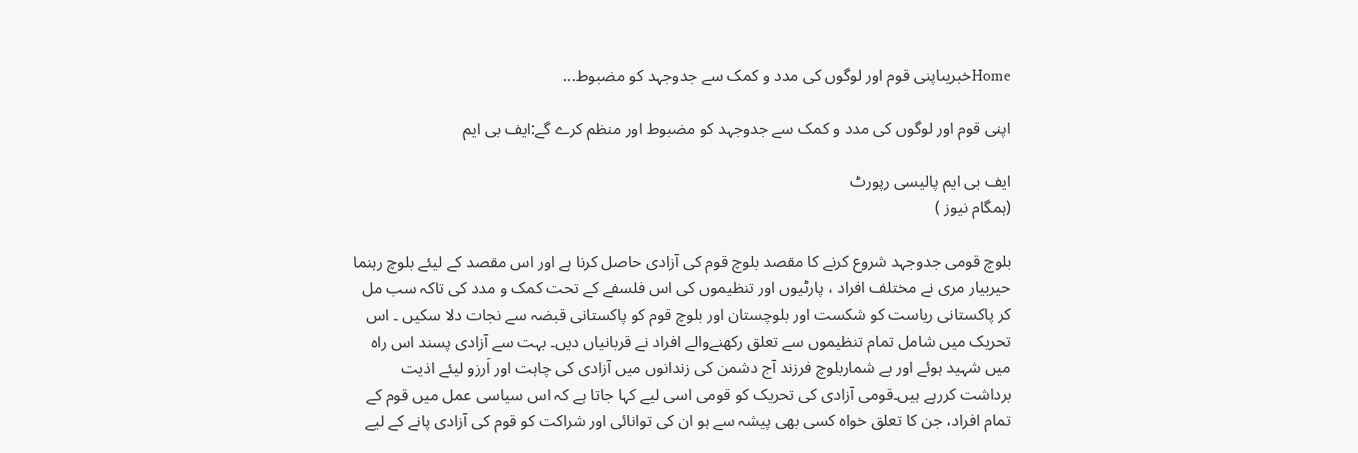Homeخبریںاپنی قوم اور لوگوں کی مدد و کمک سے جدوجہد کو مضبوط...

اپنی قوم اور لوگوں کی مدد و کمک سے جدوجہد کو مضبوط اور منظم کرے گے:ایف بی ایم

ایف بی ایم پالیسی رپورٹ
(ہمگام نیوز )

بلوچ قومی جدوجہد شروع کرنے کا مقصد بلوچ قوم کی آزادی حاصل کرنا ہے اور اس مقصد کے لیئے بلوچ رہنما حیربیار مری نے مختلف افراد ، پارٹیوں اور تنظیموں کی اس فلسفے کے تحت کمک و مدد کی تاکہ سب مل کر پاکستانی ریاست کو شکست اور بلوچستان اور بلوچ قوم کو پاکستانی قبضہ سے نجات دلا سکیں ۔ اس تحریک میں شامل تمام تنظیموں سے تعلق رکھنےوالے افراد نے قربانیاں دیں۔ بہت سے آزادی پسند اس راہ میں شہید ہوئے اور بے شماربلوچ فرزند آج دشمن کی زندانوں میں آزادی کی چاہت اور اَرزو لیئے اذیت برداشت کررہے ہیں۔قومی آزادی کی تحریک کو قومی اسی لیے کہا جاتا ہے کہ اس سیاسی عمل میں قوم کے تمام افراد، جن کا تعلق خواہ کسی بھی پیشہ سے ہو ان کی توانائی اور شراکت کو قوم کی آزادی پانے کے لیے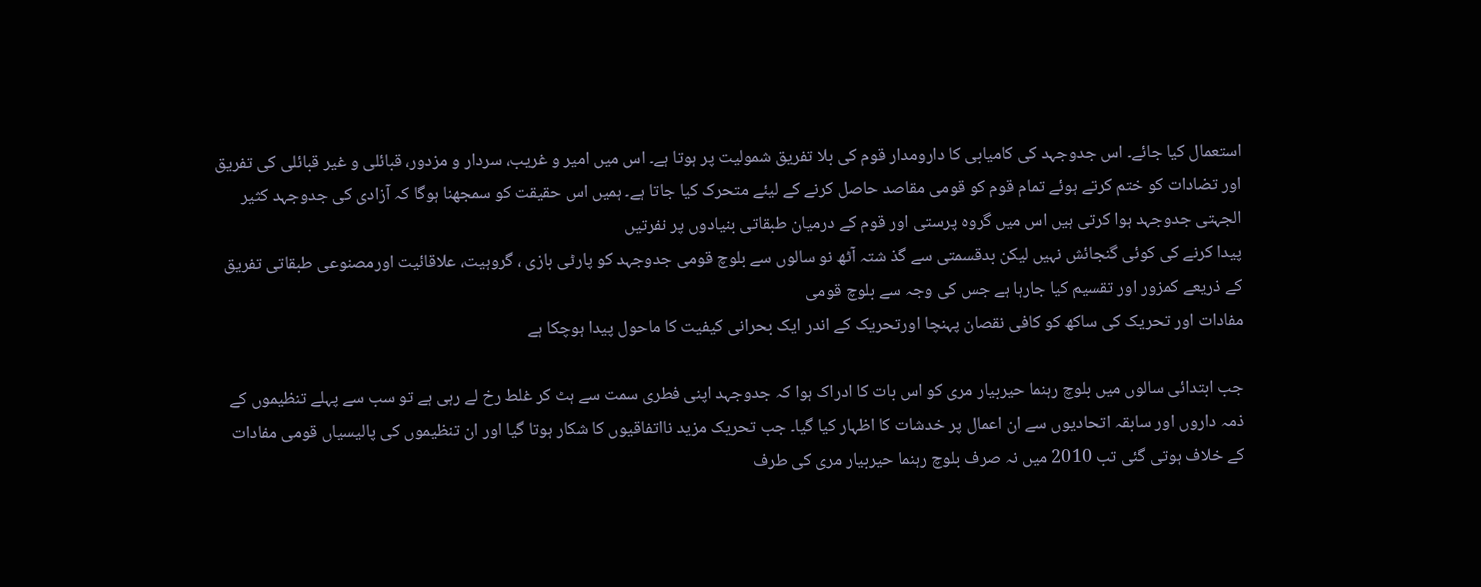استعمال کیا جائے۔ اس جدوجہد کی کامیابی کا دارومدار قوم کی بلا تفریق شمولیت پر ہوتا ہے۔ اس میں امیر و غریب، سردار و مزدور، قبائلی و غیر قبائلی کی تفریق اور تضادات کو ختم کرتے ہوئے تمام قوم کو قومی مقاصد حاصل کرنے کے لیئے متحرک کیا جاتا ہے۔ ہمیں اس حقیقت کو سمجھنا ہوگا کہ آزادی کی جدوجہد کثیر الجہتی جدوجہد ہوا کرتی ہیں اس میں گروہ پرستی اور قوم کے درمیان طبقاتی بنیادوں پر نفرتیں
پیدا کرنے کی کوئی گنجائش نہیں لیکن بدقسمتی سے گذ شتہ آٹھ نو سالوں سے بلوچ قومی جدوجہد کو پارٹی بازی ، گروہیت، علاقائیت اورمصنوعی طبقاتی تفریق کے ذریعے کمزور اور تقسیم کیا جارہا ہے جس کی وجہ سے بلوچ قومی
مفادات اور تحریک کی ساکھ کو کافی نقصان پہنچا اورتحریک کے اندر ایک بحرانی کیفیت کا ماحول پیدا ہوچکا ہے

جب ابتدائی سالوں میں بلوچ رہنما حیربیار مری کو اس بات کا ادراک ہوا کہ جدوجہد اپنی فطری سمت سے ہٹ کر غلط رخ لے رہی ہے تو سب سے پہلے تنظیموں کے ذمہ داروں اور سابقہ اتحادیوں سے ان اعمال پر خدشات کا اظہار کیا گیا۔ جب تحریک مزید نااتفاقیوں کا شکار ہوتا گیا اور ان تنظیموں کی پالیسیاں قومی مفادات کے خلاف ہوتی گئی تب 2010 میں نہ صرف بلوچ رہنما حیربیار مری کی طرف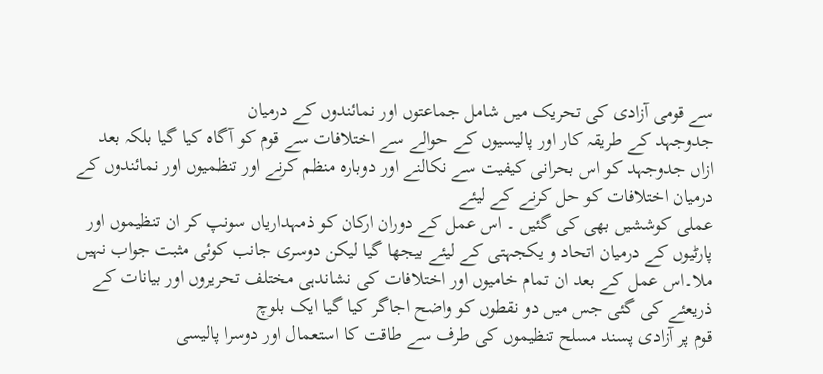سے قومی آزادی کی تحریک میں شامل جماعتوں اور نمائندوں کے درمیان
جدوجہد کے طریقہ کار اور پالیسیوں کے حوالے سے اختلافات سے قوم کو آگاہ کیا گیا بلکہ بعد ازاں جدوجہد کو اس بحرانی کیفیت سے نکالنے اور دوبارہ منظم کرنے اور تنظمیوں اور نمائندوں کے درمیان اختلافات کو حل کرنے کے لیئے
عملی کوششیں بھی کی گئیں ۔ اس عمل کے دوران ارکان کو ذمہداریاں سونپ کر ان تنظیموں اور پارٹیوں کے درمیان اتحاد و یکجہتی کے لیئے بیجھا گیا لیکن دوسری جانب کوئی مثبت جواب نہیں ملا۔اس عمل کے بعد ان تمام خامیوں اور اختلافات کی نشاندہی مختلف تحریروں اور بیانات کے ذریعئے کی گئی جس میں دو نقطوں کو واضح اجاگر کیا گیا ایک بلوچ
قوم پر آزادی پسند مسلح تنظیموں کی طرف سے طاقت کا استعمال اور دوسرا پالیسی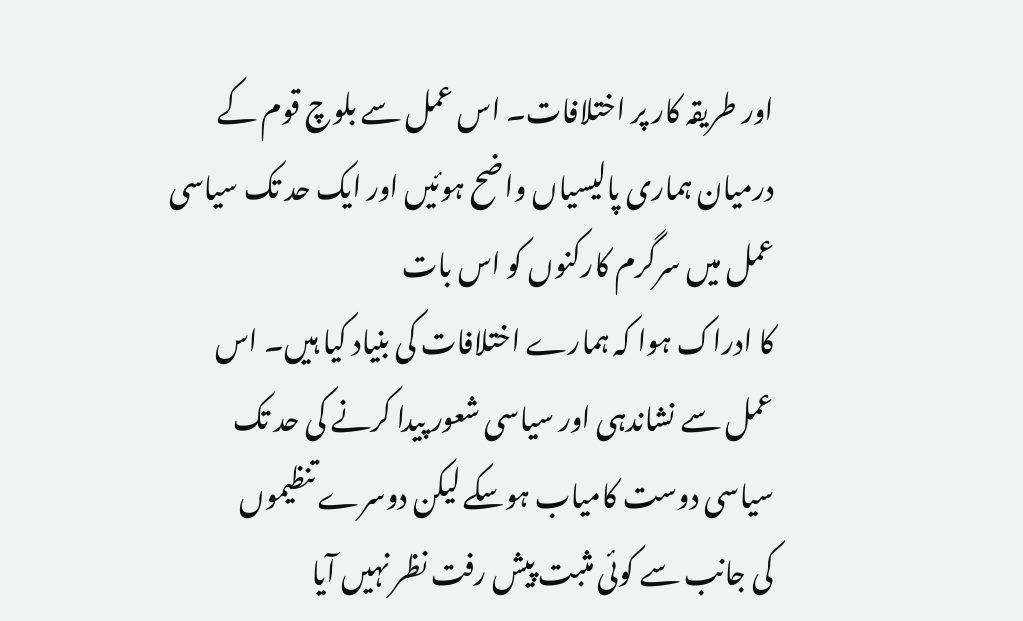اور طریقہ کار پر اختلافات۔ اس عمل سے بلوچ قوم کے درمیان ہماری پالیسیاں واضح ہوئیں اور ایک حد تک سیاسی عمل میں سرگرم کارکنوں کو اس بات
کا ادراک ہوا کہ ہمارے اختلافات کی بنیاد کیا ہیں۔ اس عمل سے نشاندہی اور سیاسی شعور پیدا کرنے کی حد تک سیاسی دوست کامیاب ہوسکے لیکن دوسرے تنظیموں
کی جانب سے کوئی مثبت پیش رفت نظر نہیں آیا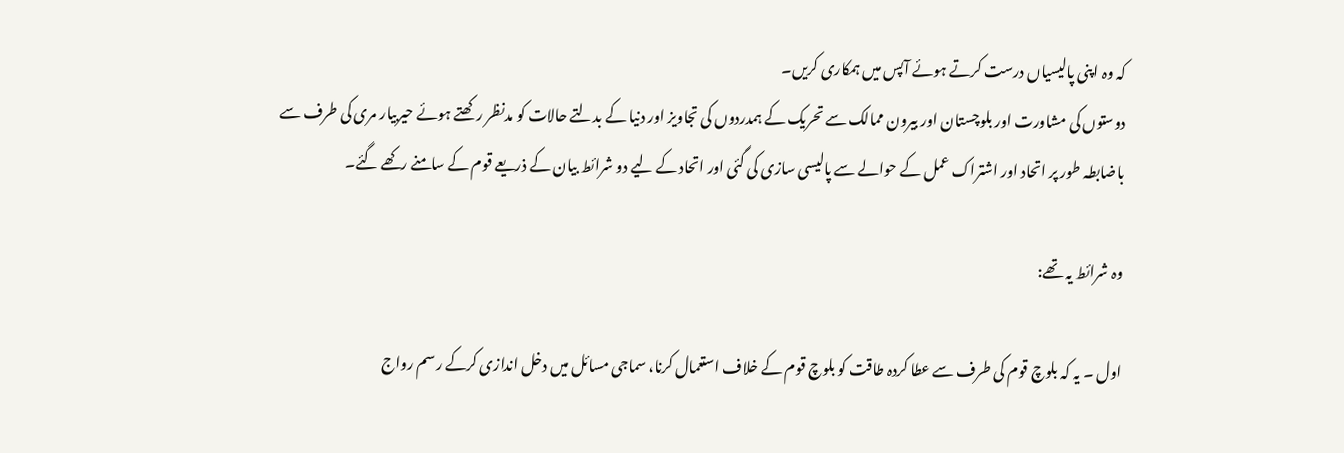کہ وہ اپنی پالیسیاں درست کرتے ہوئے آپس میں ہمکاری کریں۔
دوستوں کی مشاورت اور بلوچستان اور بیرون ممالک سے تحریک کے ہمدردوں کی تجاویز اور دنیا کے بدلتے حالات کو مدنظر رکھتے ہوئے حیربیار مری کی طرف سے
باضابطہ طور پر اتحاد اور اشتراک عمل کے حوالے سے پالیسی سازی کی گئی اور اتحاد کے لیے دو شرائط بیان کے ذریعے قوم کے سامنے رکھے گئے۔

وہ شرائط یہ تھے:

اول ۔ یہ کہ بلوچ قوم کی طرف سے عطا کردہ طاقت کو بلوچ قوم کے خلاف استعمال کرنا، سماجی مسائل میں دخل اندازی کرکے رسم رواج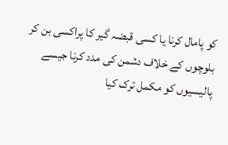کو پامال کرنا یا کسی قبضہ گیر کا پراکسی بن کر بلوچوں کے خلاف دشمن کی مدد کرنا جیسے پالیسیوں کو مکمل ترک کیا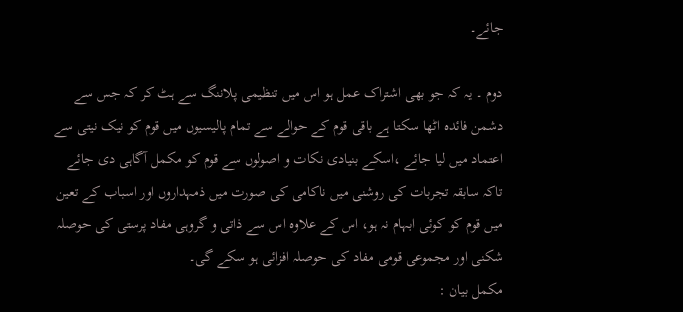جائے۔

دوم ۔ یہ کہ جو بھی اشتراک عمل ہو اس میں تنظیمی پلاننگ سے ہٹ کر کہ جس سے دشمن فائدہ اٹھا سکتا ہے باقی قوم کے حوالے سے تمام پالیسیوں میں قوم کو نیک نیتی سے اعتماد میں لیا جائے ،اسکے بنیادی نکات و اصولوں سے قوم کو مکمل آگاہی دی جائے تاکہ سابقہ تجربات کی روشنی میں ناکامی کی صورت میں ذمہداروں اور اسباب کے تعین میں قوم کو کوئی ابہام نہ ہو، اس کے علاوہ اس سے ذاتی و گروہی مفاد پرستی کی حوصلہ شکنی اور مجموعی قومی مفاد کی حوصلہ افزائی ہو سکے گی۔
مکمل بیان :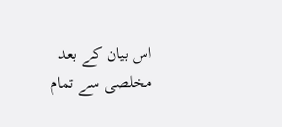اس بیان کے بعد مخلصی سے تمام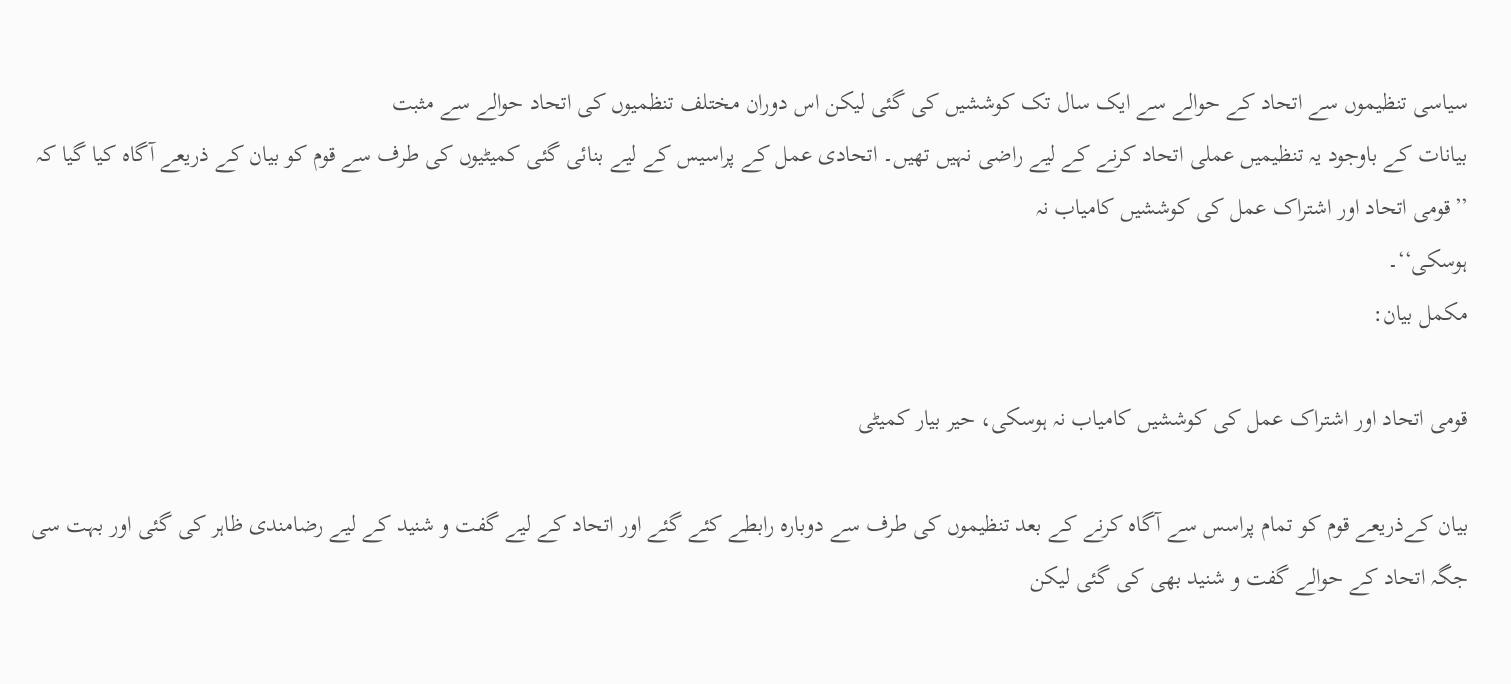سیاسی تنظیموں سے اتحاد کے حوالے سے ایک سال تک کوششیں کی گئی لیکن اس دوران مختلف تنظمیوں کی اتحاد حوالے سے مثبت
بیانات کے باوجود یہ تنظیمیں عملی اتحاد کرنے کے لیے راضی نہیں تھیں۔ اتحادی عمل کے پراسیس کے لیے بنائی گئی کمیٹیوں کی طرف سے قوم کو بیان کے ذریعے آگاہ کیا گیا کہ ’’قومی اتحاد اور اشتراک عمل کی کوششیں کامیاب نہ
ہوسکی‘‘۔
مکمل بیان:

قومی اتحاد اور اشتراک عمل کی کوششیں کامیاب نہ ہوسکی، حیر بیار کمیٹی

بیان کےذریعے قوم کو تمام پراسس سے آگاہ کرنے کے بعد تنظیموں کی طرف سے دوبارہ رابطے کئے گئے اور اتحاد کے لیے گفت و شنید کے لیے رضامندی ظاہر کی گئی اور بہت سی جگہ اتحاد کے حوالے گفت و شنید بھی کی گئی لیکن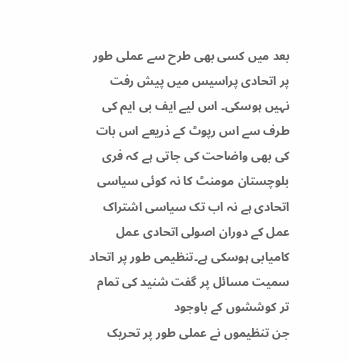بعد میں کسی بھی طرح سے عملی طور پر اتحادی پراسیس میں پیش رفت نہیں ہوسکی۔ اس لیے ایف بی ایم کی طرف سے اس رپوٹ کے ذریعے اس بات کی بھی واضاحت کی جاتی ہے کہ فری بلوچستان مومنٹ کا نہ کوئی سیاسی اتحادی ہے نہ اب تک سیاسی اشتراک عمل کے دوران اصولی اتحادی عمل کامیابی ہوسکی ہے۔تنظیمی طور پر اتحاد سمیت مسائل پر گفت شنید کی تمام تر کوششوں کے باوجود
جن تنظیموں نے عملی طور پر تحریک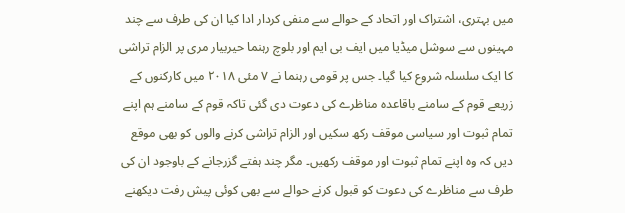میں بہتری، اشتراک اور اتحاد کے حوالے سے منفی کردار ادا کیا ان کی طرف سے چند مہینوں سے سوشل میڈیا میں ایف بی ایم اور بلوچ رہنما حیربیار مری پر الزام تراشی کا ایک سلسلہ شروع کیا گیا۔ جس پر قومی رہنما نے ۷ مئی ۲۰۱۸ میں کارکنوں کے زریعے قوم کے سامنے باقاعدہ مناظرے کی دعوت دی گئی تاکہ قوم کے سامنے ہم اپنے تمام ثبوت اور سیاسی موقف رکھ سکیں اور الزام تراشی کرنے والوں کو بھی موقع دیں کہ وہ اپنے تمام ثبوت اور موقف رکھیں۔ مگر چند ہفتے گزرجانے کے باوجود ان کی طرف سے مناظرے کی دعوت کو قبول کرنے حوالے سے بھی کوئی پیش رفت دیکھنے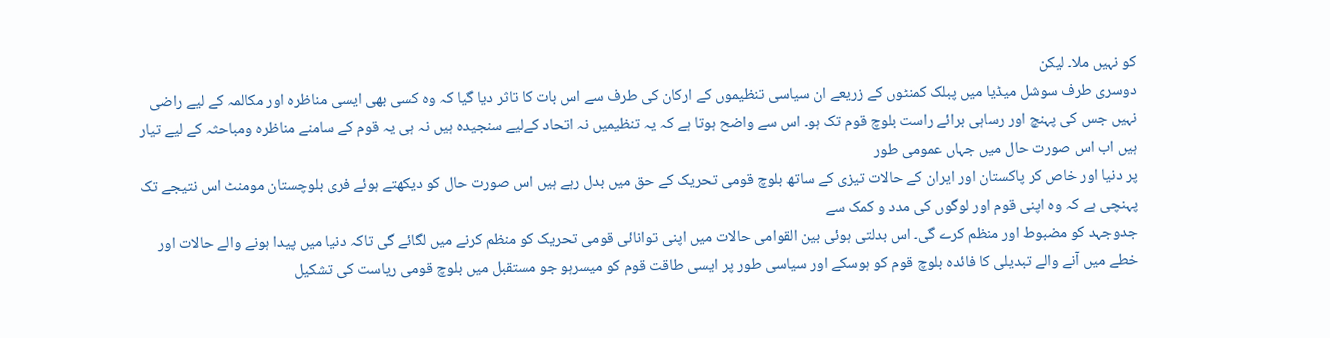کو نہیں ملا۔ لیکن
دوسری طرف سوشل میڈیا میں پبلک کمنٹوں کے زریعے ان سیاسی تنظیموں کے ارکان کی طرف سے اس بات کا تاثر دیا گیا کہ وہ کسی بھی ایسی مناظرہ اور مکالمہ کے لیے راضی نہیں جس کی پہنچ اور رساہی برائے راست بلوچ قوم تک ہو۔ اس سے واضح ہوتا ہے کہ یہ تنظیمیں نہ اتحاد کےلیے سنجیدہ ہیں نہ ہی یہ قوم کے سامنے مناظرہ ومباحثہ کے لیے تیار ہیں اب اس صورت حال میں جہاں عمومی طور
پر دنیا اور خاص کر پاکستان اور ایران کے حالات تیزی کے ساتھ بلوچ قومی تحریک کے حق میں بدل رہے ہیں اس صورت حال کو دیکھتے ہوئے فری بلوچستان مومنٹ اس نتیجے تک پہنچی ہے کہ وہ اپنی قوم اور لوگوں کی مدد و کمک سے
جدوجہد کو مضبوط اور منظم کرے گی۔ اس بدلتی ہوئی بین القوامی حالات میں اپنی توانائی قومی تحریک کو منظم کرنے میں لگائے گی تاکہ دنیا میں پیدا ہونے والے حالات اور خطے میں آنے والے تبدیلی کا فائدہ بلوچ قوم کو ہوسکے اور سیاسی طور پر ایسی طاقت قوم کو میسرہو جو مستقبل میں بلوچ قومی ریاست کی تشکیل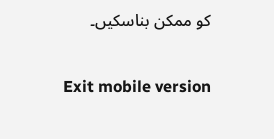کو ممکن بناسکیں۔

Exit mobile version